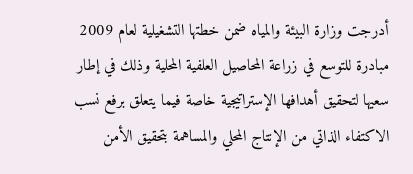أدرجت وزارة البيئة والمياه ضمن خطتها التشغيلية لعام 2009 مبادرة للتوسع في زراعة المحاصيل العلفية المحلية وذلك في إطار سعيها لتحقيق أهدافها الإستراتيجية خاصة فيما يتعلق برفع نسب الاكتفاء الذاتي من الإنتاج المحلي والمساهمة بتحقيق الأمن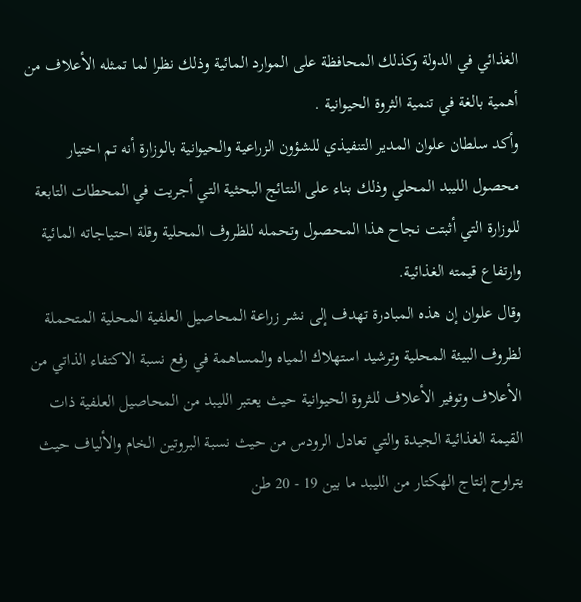الغذائي في الدولة وكذلك المحافظة على الموارد المائية وذلك نظرا لما تمثله الأعلاف من أهمية بالغة في تنمية الثروة الحيوانية .
وأكد سلطان علوان المدير التنفيذي للشؤون الزراعية والحيوانية بالوزارة أنه تم اختيار محصول الليبد المحلي وذلك بناء على النتائج البحثية التي أجريت في المحطات التابعة للوزارة التي أثبتت نجاح هذا المحصول وتحمله للظروف المحلية وقلة احتياجاته المائية وارتفاع قيمته الغذائية.
وقال علوان إن هذه المبادرة تهدف إلى نشر زراعة المحاصيل العلفية المحلية المتحملة لظروف البيئة المحلية وترشيد استهلاك المياه والمساهمة في رفع نسبة الاكتفاء الذاتي من الأعلاف وتوفير الأعلاف للثروة الحيوانية حيث يعتبر الليبد من المحاصيل العلفية ذات القيمة الغذائية الجيدة والتي تعادل الرودس من حيث نسبة البروتين الخام والألياف حيث يتراوح إنتاج الهكتار من الليبد ما بين 19 - 20 طن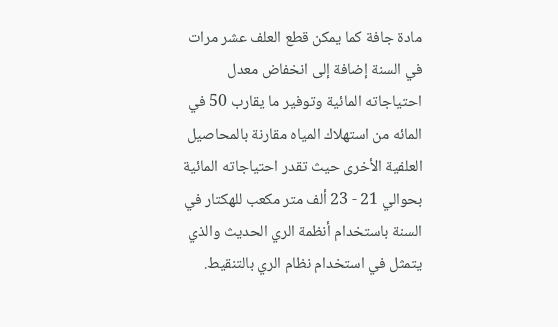مادة جافة كما يمكن قطع العلف عشر مرات في السنة إضافة إلى انخفاض معدل احتياجاته المائية وتوفير ما يقارب 50 في المائه من استهلاك المياه مقارنة بالمحاصيل العلفية الأخرى حيث تقدر احتياجاته المائية بحوالي 21 - 23 ألف متر مكعب للهكتار في السنة باستخدام أنظمة الري الحديث والذي يتمثل في استخدام نظام الري بالتنقيط.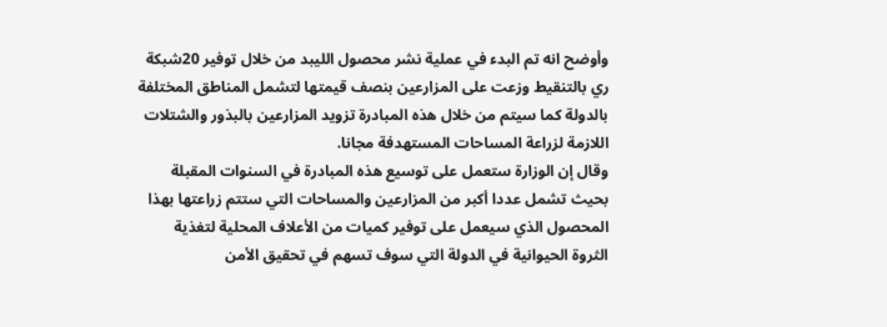وأوضح انه تم البدء في عملية نشر محصول الليبد من خلال توفير 20شبكة ري بالتنقيط وزعت على المزارعين بنصف قيمتها لتشمل المناطق المختلفة بالدولة كما سيتم من خلال هذه المبادرة تزويد المزارعين بالبذور والشتلات اللازمة لزراعة المساحات المستهدفة مجانا.
وقال إن الوزارة ستعمل على توسيع هذه المبادرة في السنوات المقبلة بحيث تشمل عددا أكبر من المزارعين والمساحات التي ستتم زراعتها بهذا المحصول الذي سيعمل على توفير كميات من الأعلاف المحلية لتغذية
الثروة الحيوانية في الدولة التي سوف تسهم في تحقيق الأمن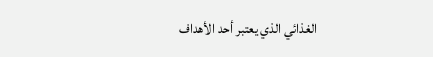الغذائي الذي يعتبر أحد الأهداف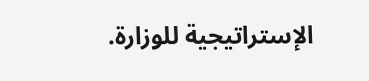الإستراتيجية للوزارة.